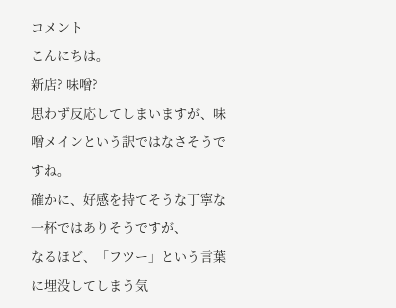コメント
こんにちは。
新店? 味噌?
思わず反応してしまいますが、味噌メインという訳ではなさそうですね。
確かに、好感を持てそうな丁寧な一杯ではありそうですが、
なるほど、「フツー」という言葉に埋没してしまう気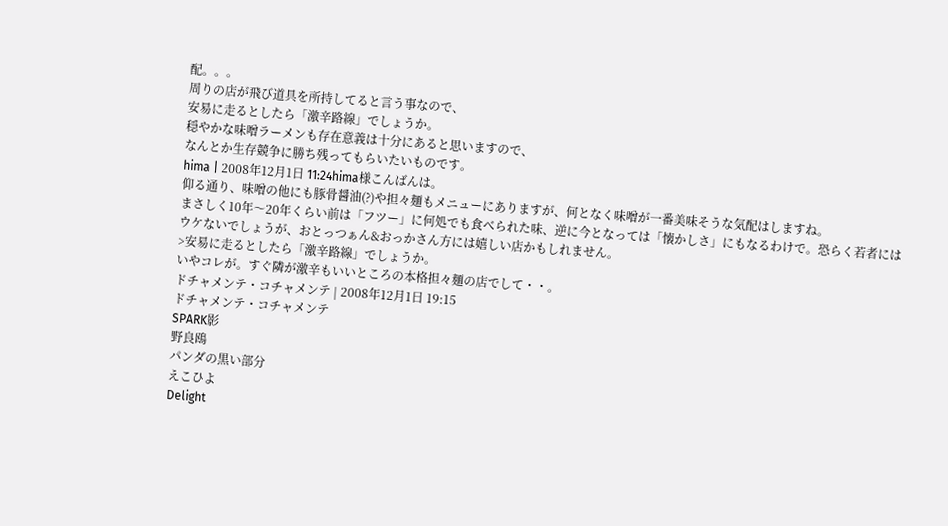配。。。
周りの店が飛び道具を所持してると言う事なので、
安易に走るとしたら「激辛路線」でしょうか。
穏やかな味噌ラーメンも存在意義は十分にあると思いますので、
なんとか生存競争に勝ち残ってもらいたいものです。
hima | 2008年12月1日 11:24hima様こんばんは。
仰る通り、味噌の他にも豚骨醤油(?)や担々麺もメニューにありますが、何となく味噌が一番美味そうな気配はしますね。
まさしく10年〜20年くらい前は「フツー」に何処でも食べられた味、逆に今となっては「懐かしさ」にもなるわけで。恐らく若者にはウケないでしょうが、おとっつぁん&おっかさん方には嬉しい店かもしれません。
>安易に走るとしたら「激辛路線」でしょうか。
いやコレが。すぐ隣が激辛もいいところの本格担々麺の店でして・・。
ドチャメンテ・コチャメンテ | 2008年12月1日 19:15
ドチャメンテ・コチャメンテ
SPARK影
野良鴎
パンダの黒い部分
えこひよ
Delight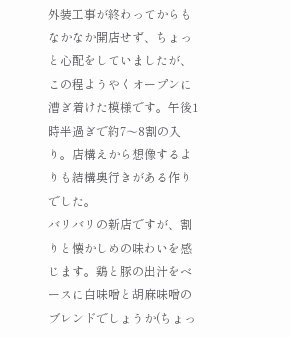外装工事が終わってからもなかなか開店せず、ちょっと心配をしていましたが、この程ようやくオープンに漕ぎ着けた模様です。午後1時半過ぎで約7〜8割の入り。店構えから想像するよりも結構奥行きがある作りでした。
バリバリの新店ですが、割りと懐かしめの味わいを感じます。鶏と豚の出汁をベースに白味噌と胡麻味噌のブレンドでしょうか(ちょっ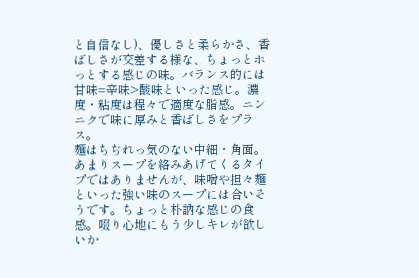と自信なし)、優しさと柔らかさ、香ばしさが交差する様な、ちょっとホっとする感じの味。バランス的には甘味=辛味>酸味といった感じ。濃度・粘度は程々で適度な脂感。ニンニクで味に厚みと香ばしさをプラス。
麺はちぢれっ気のない中細・角面。あまりスープを絡みあげてくるタイプではありませんが、味噌や担々麺といった強い味のスープには合いそうです。ちょっと朴訥な感じの食感。啜り心地にもう少しキレが欲しいか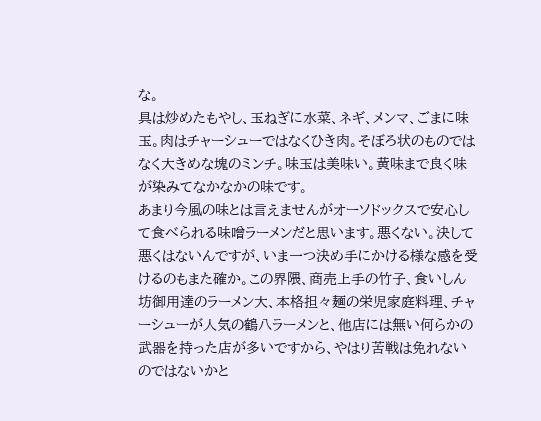な。
具は炒めたもやし、玉ねぎに水菜、ネギ、メンマ、ごまに味玉。肉はチャーシューではなくひき肉。そぼろ状のものではなく大きめな塊のミンチ。味玉は美味い。黄味まで良く味が染みてなかなかの味です。
あまり今風の味とは言えませんがオーソドックスで安心して食べられる味噌ラーメンだと思います。悪くない。決して悪くはないんですが、いま一つ決め手にかける様な感を受けるのもまた確か。この界隈、商売上手の竹子、食いしん坊御用達のラーメン大、本格担々麺の栄児家庭料理、チャーシューが人気の鶴八ラーメンと、他店には無い何らかの武器を持った店が多いですから、やはり苦戦は免れないのではないかと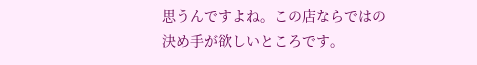思うんですよね。この店ならではの決め手が欲しいところです。